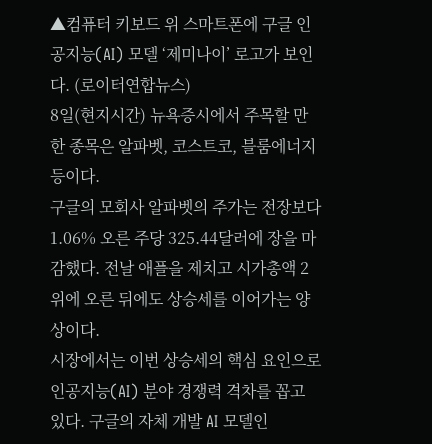▲컴퓨터 키보드 위 스마트폰에 구글 인공지능(AI) 모델 ‘제미나이’ 로고가 보인다. (로이터연합뉴스)
8일(현지시간) 뉴욕증시에서 주목할 만한 종목은 알파벳, 코스트코, 블룸에너지 등이다.
구글의 모회사 알파벳의 주가는 전장보다 1.06% 오른 주당 325.44달러에 장을 마감했다. 전날 애플을 제치고 시가총액 2위에 오른 뒤에도 상승세를 이어가는 양상이다.
시장에서는 이번 상승세의 핵심 요인으로 인공지능(AI) 분야 경쟁력 격차를 꼽고 있다. 구글의 자체 개발 AI 모델인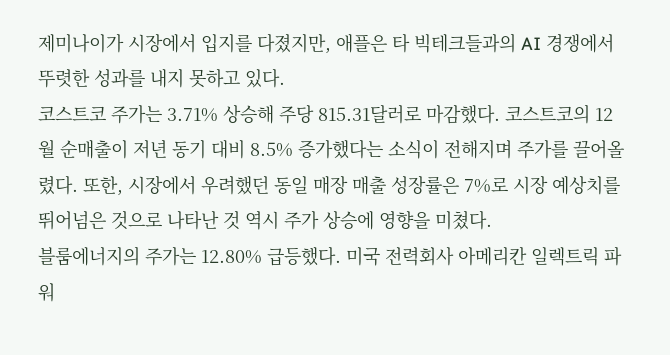제미나이가 시장에서 입지를 다졌지만, 애플은 타 빅테크들과의 AI 경쟁에서 뚜렷한 성과를 내지 못하고 있다.
코스트코 주가는 3.71% 상승해 주당 815.31달러로 마감했다. 코스트코의 12월 순매출이 저년 동기 대비 8.5% 증가했다는 소식이 전해지며 주가를 끌어올렸다. 또한, 시장에서 우려했던 동일 매장 매출 성장률은 7%로 시장 예상치를 뛰어넘은 것으로 나타난 것 역시 주가 상승에 영향을 미쳤다.
블룸에너지의 주가는 12.80% 급등했다. 미국 전력회사 아메리칸 일렉트릭 파워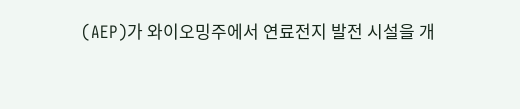(AEP)가 와이오밍주에서 연료전지 발전 시설을 개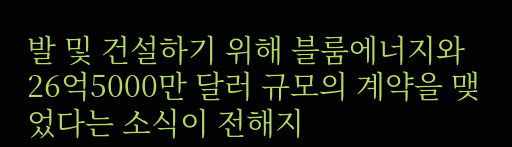발 및 건설하기 위해 블룸에너지와 26억5000만 달러 규모의 계약을 맺었다는 소식이 전해지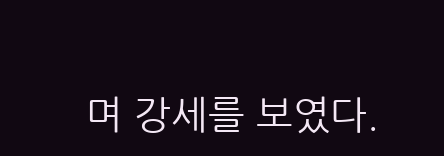며 강세를 보였다.